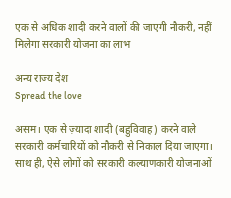एक से अधिक शादी करने वालों की जाएगी नौकरी, नहीं मिलेगा सरकारी योजना का लाभ

अन्य राज्य देश
Spread the love

असम। एक से ज़्यादा शादी (बहुविवाह) करने वाले सरकारी कर्मचारियों को नौकरी से निकाल दिया जाएगा। साथ ही, ऐसे लोगों को सरकारी कल्याणकारी योजनाओं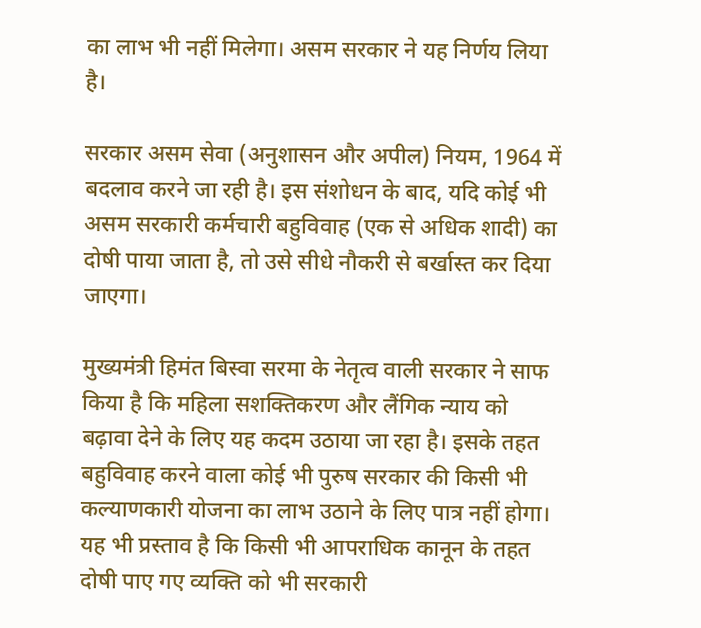का लाभ भी नहीं मिलेगा। असम सरकार ने यह निर्णय लिया है।

सरकार असम सेवा (अनुशासन और अपील) नियम, 1964 में बदलाव करने जा रही है। इस संशोधन के बाद, यदि कोई भी असम सरकारी कर्मचारी बहुविवाह (एक से अधिक शादी) का दोषी पाया जाता है, तो उसे सीधे नौकरी से बर्खास्त कर दिया जाएगा।

मुख्यमंत्री हिमंत बिस्वा सरमा के नेतृत्व वाली सरकार ने साफ किया है कि महिला सशक्तिकरण और लैंगिक न्याय को बढ़ावा देने के लिए यह कदम उठाया जा रहा है। इसके तहत बहुविवाह करने वाला कोई भी पुरुष सरकार की किसी भी कल्याणकारी योजना का लाभ उठाने के लिए पात्र नहीं होगा। यह भी प्रस्ताव है कि किसी भी आपराधिक कानून के तहत दोषी पाए गए व्यक्ति को भी सरकारी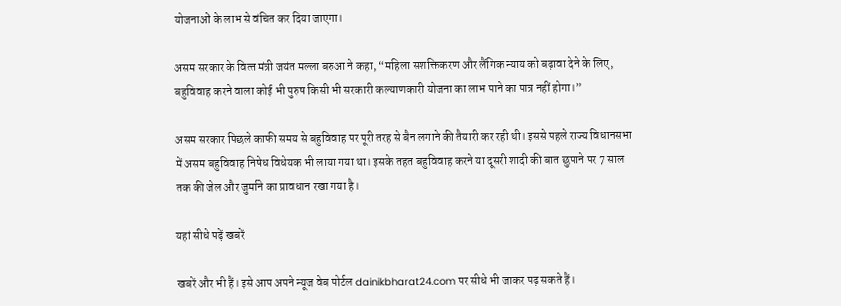योजनाओं के लाभ से वंचित कर दिया जाएगा।

असम सरकार के वित्‍त मंत्री जयंत मल्ला बरुआ ने कहा, “महिला सशक्तिकरण और लैंगिक न्याय को बढ़ावा देने के लिए, बहुविवाह करने वाला कोई भी पुरुष किसी भी सरकारी कल्याणकारी योजना का लाभ पाने का पात्र नहीं होगा।”

असम सरकार पिछले काफी समय से बहुविवाह पर पूरी तरह से बैन लगाने की तैयारी कर रही थी। इससे पहले राज्य विधानसभा में असम बहुविवाह निषेध विधेयक भी लाया गया था। इसके तहत बहुविवाह करने या दूसरी शादी की बात छुपाने पर 7 साल तक की जेल और जुर्माने का प्रावधान रखा गया है।

यहां सीधे पढ़ें खबरें

खबरें और भी हैं। इसे आप अपने न्‍यूज वेब पोर्टल dainikbharat24.com पर सीधे भी जाकर पढ़ सकते हैं।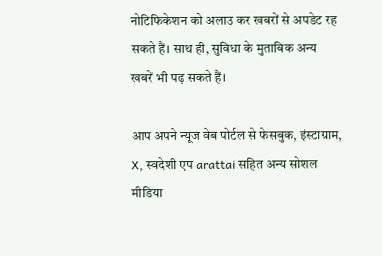नोटिफिकेशन को अलाउ कर खबरों से अपडेट रह सकते हैं। साथ ही, सुविधा के मुताबिक अन्‍य खबरें भी पढ़ सकते हैं।

आप अपने न्‍यूज वेब पोर्टल से फेसबुक, इंस्‍टाग्राम, X, स्‍वदेशी एप arattai सहित अन्‍य सोशल मीडिया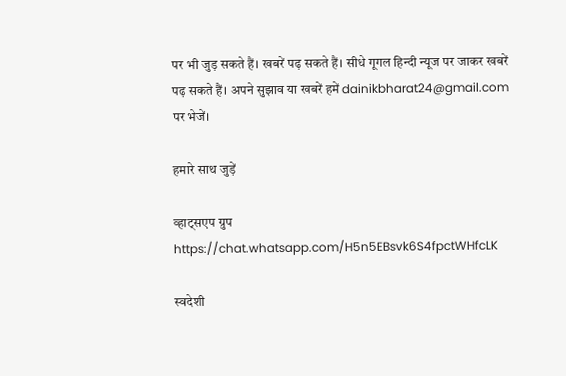पर भी जुड़ सकते हैं। खबरें पढ़ सकते हैं। सीधे गूगल हिन्‍दी न्‍यूज पर जाकर खबरें पढ़ सकते हैं। अपने सुझाव या खबरें हमें dainikbharat24@gmail.com पर भेजें।

हमारे साथ जुड़ें

व्‍हाट्सएप ग्रुप
https://chat.whatsapp.com/H5n5EBsvk6S4fpctWHfcLK

स्‍वदेशी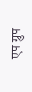एप ग्रुप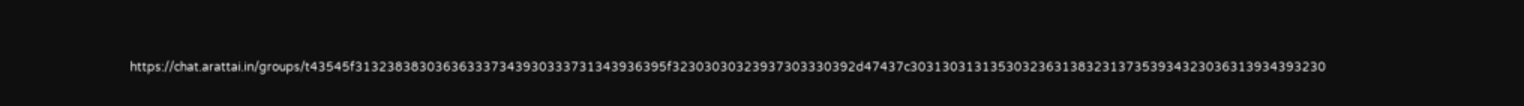https://chat.arattai.in/groups/t43545f313238383036363337343930333731343936395f32303030323937303330392d47437c3031303131353032363138323137353934323036313934393230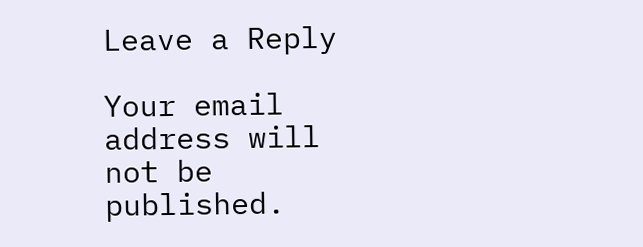Leave a Reply

Your email address will not be published.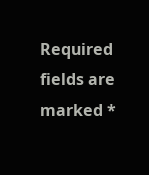Required fields are marked *